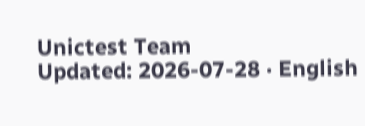Unictest Team
Updated: 2026-07-28 · English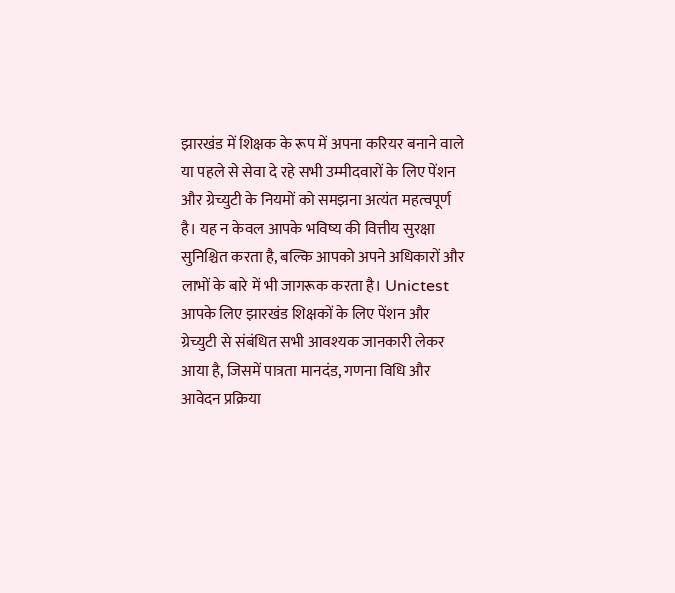झारखंड में शिक्षक के रूप में अपना करियर बनाने वाले या पहले से सेवा दे रहे सभी उम्मीदवारों के लिए पेंशन और ग्रेच्युटी के नियमों को समझना अत्यंत महत्वपूर्ण है। यह न केवल आपके भविष्य की वित्तीय सुरक्षा सुनिश्चित करता है, बल्कि आपको अपने अधिकारों और लाभों के बारे में भी जागरूक करता है। Unictest आपके लिए झारखंड शिक्षकों के लिए पेंशन और ग्रेच्युटी से संबंधित सभी आवश्यक जानकारी लेकर आया है, जिसमें पात्रता मानदंड, गणना विधि और आवेदन प्रक्रिया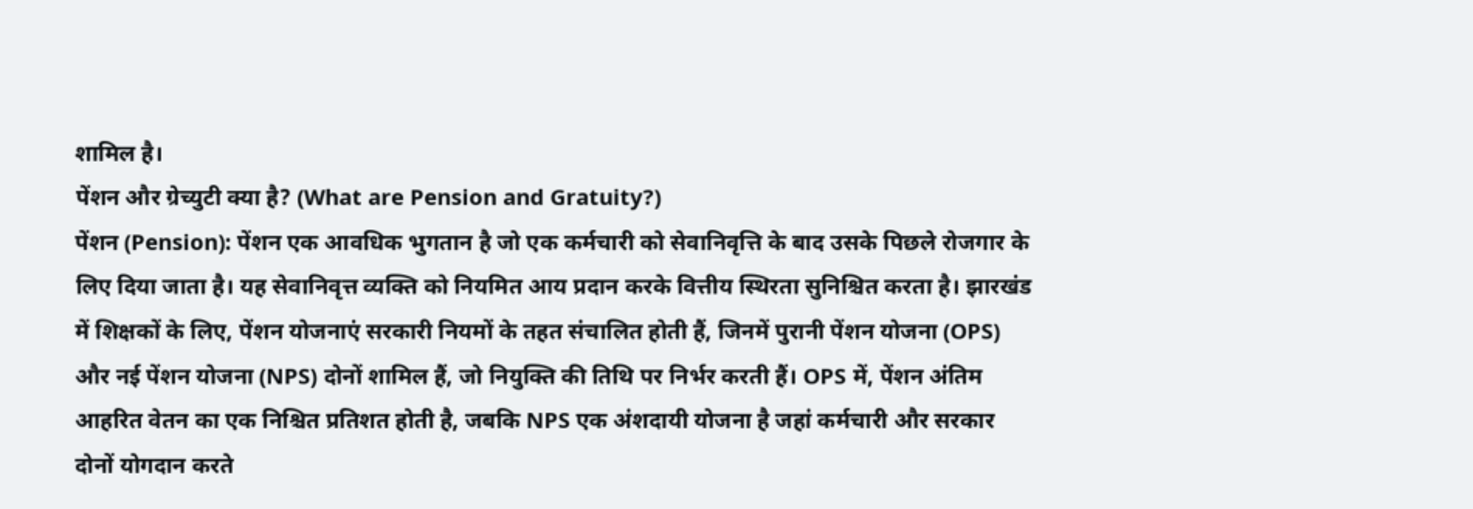शामिल है।
पेंशन और ग्रेच्युटी क्या है? (What are Pension and Gratuity?)
पेंशन (Pension): पेंशन एक आवधिक भुगतान है जो एक कर्मचारी को सेवानिवृत्ति के बाद उसके पिछले रोजगार के लिए दिया जाता है। यह सेवानिवृत्त व्यक्ति को नियमित आय प्रदान करके वित्तीय स्थिरता सुनिश्चित करता है। झारखंड में शिक्षकों के लिए, पेंशन योजनाएं सरकारी नियमों के तहत संचालित होती हैं, जिनमें पुरानी पेंशन योजना (OPS) और नई पेंशन योजना (NPS) दोनों शामिल हैं, जो नियुक्ति की तिथि पर निर्भर करती हैं। OPS में, पेंशन अंतिम आहरित वेतन का एक निश्चित प्रतिशत होती है, जबकि NPS एक अंशदायी योजना है जहां कर्मचारी और सरकार दोनों योगदान करते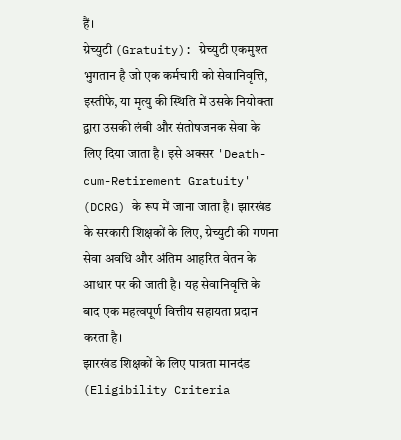हैं।
ग्रेच्युटी (Gratuity): ग्रेच्युटी एकमुश्त भुगतान है जो एक कर्मचारी को सेवानिवृत्ति, इस्तीफे, या मृत्यु की स्थिति में उसके नियोक्ता द्वारा उसकी लंबी और संतोषजनक सेवा के लिए दिया जाता है। इसे अक्सर 'Death-cum-Retirement Gratuity' (DCRG) के रूप में जाना जाता है। झारखंड के सरकारी शिक्षकों के लिए, ग्रेच्युटी की गणना सेवा अवधि और अंतिम आहरित वेतन के आधार पर की जाती है। यह सेवानिवृत्ति के बाद एक महत्वपूर्ण वित्तीय सहायता प्रदान करता है।
झारखंड शिक्षकों के लिए पात्रता मानदंड (Eligibility Criteria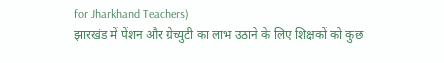for Jharkhand Teachers)
झारखंड में पेंशन और ग्रेच्युटी का लाभ उठाने के लिए शिक्षकों को कुछ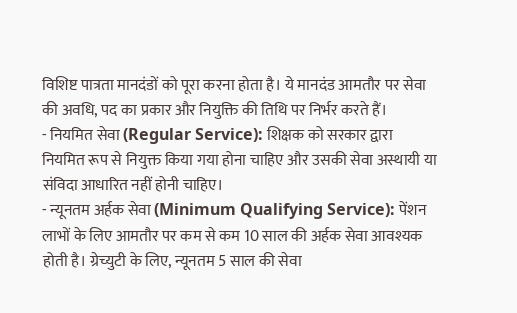विशिष्ट पात्रता मानदंडों को पूरा करना होता है। ये मानदंड आमतौर पर सेवा की अवधि, पद का प्रकार और नियुक्ति की तिथि पर निर्भर करते हैं।
- नियमित सेवा (Regular Service): शिक्षक को सरकार द्वारा नियमित रूप से नियुक्त किया गया होना चाहिए और उसकी सेवा अस्थायी या संविदा आधारित नहीं होनी चाहिए।
- न्यूनतम अर्हक सेवा (Minimum Qualifying Service): पेंशन लाभों के लिए आमतौर पर कम से कम 10 साल की अर्हक सेवा आवश्यक होती है। ग्रेच्युटी के लिए, न्यूनतम 5 साल की सेवा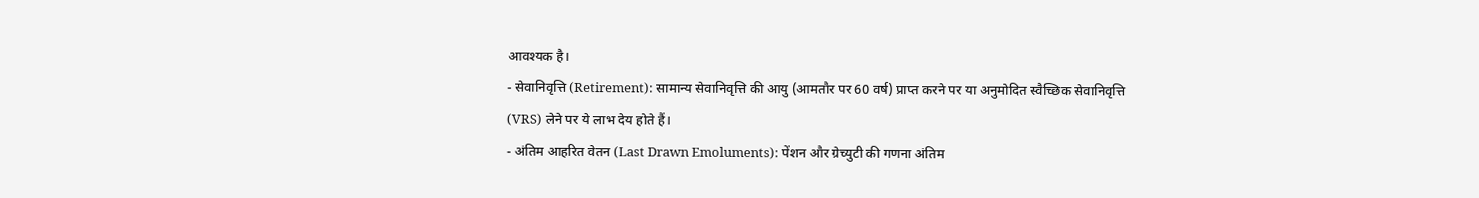आवश्यक है।
- सेवानिवृत्ति (Retirement): सामान्य सेवानिवृत्ति की आयु (आमतौर पर 60 वर्ष) प्राप्त करने पर या अनुमोदित स्वैच्छिक सेवानिवृत्ति (VRS) लेने पर ये लाभ देय होते हैं।
- अंतिम आहरित वेतन (Last Drawn Emoluments): पेंशन और ग्रेच्युटी की गणना अंतिम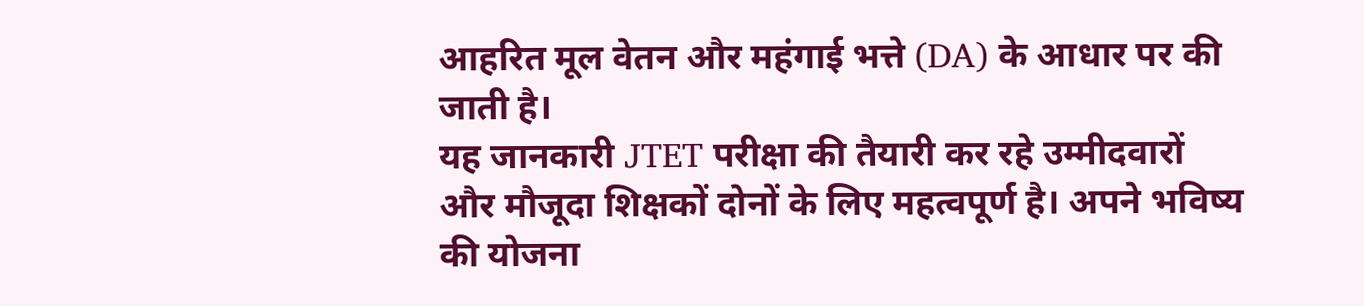आहरित मूल वेतन और महंगाई भत्ते (DA) के आधार पर की जाती है।
यह जानकारी JTET परीक्षा की तैयारी कर रहे उम्मीदवारों और मौजूदा शिक्षकों दोनों के लिए महत्वपूर्ण है। अपने भविष्य की योजना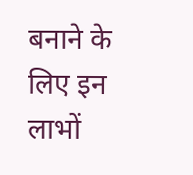बनाने के लिए इन लाभों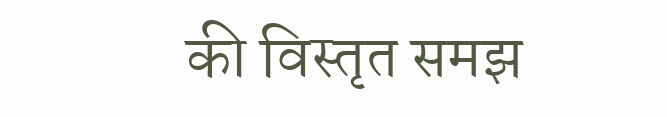की विस्तृत समझ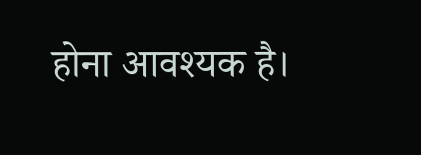होना आवश्यक है।